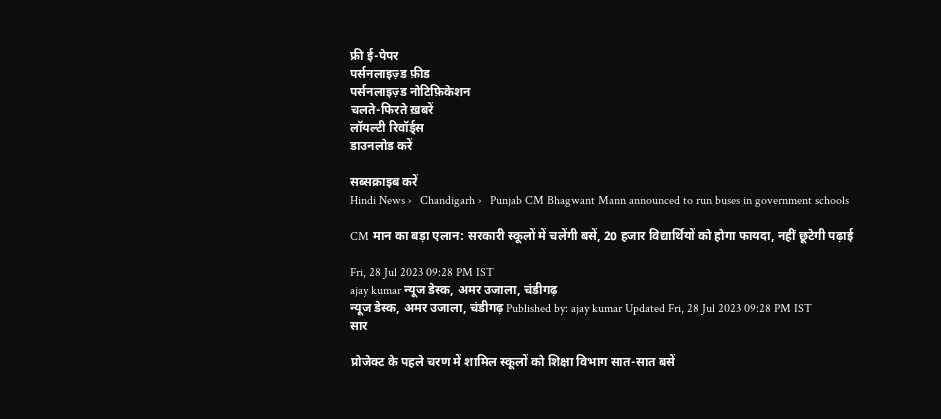फ्री ई-पेपर
पर्सनलाइज़्ड फ़ीड
पर्सनलाइज़्ड नोटिफ़िकेशन
चलते-फिरते ख़बरें
लॉयल्टी रिवॉर्ड्स
डाउनलोड करें

सब्सक्राइब करें
Hindi News ›   Chandigarh ›   Punjab CM Bhagwant Mann announced to run buses in government schools

CM मान का बड़ा एलान: सरकारी स्कूलों में चलेंगी बसें, 20 हजार विद्यार्थियों को होगा फायदा, नहीं छूटेगी पढ़ाई

Fri, 28 Jul 2023 09:28 PM IST
ajay kumar न्यूज डेस्क, अमर उजाला, चंडीगढ़
न्यूज डेस्क, अमर उजाला, चंडीगढ़ Published by: ajay kumar Updated Fri, 28 Jul 2023 09:28 PM IST
सार

प्रोजेक्ट के पहले चरण में शामिल स्कूलों को शिक्षा विभाग सात-सात बसें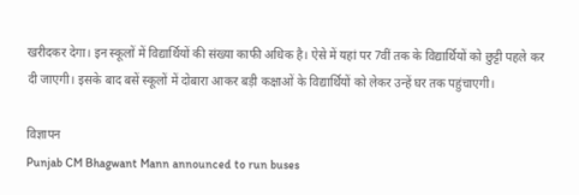खरीदकर देगा। इन स्कूलों में विद्यार्थियों की संख्या काफी अधिक है। ऐसे में यहां पर 7वीं तक के विद्यार्थियों को छुट्टी पहले कर दी जाएगी। इसके बाद बसें स्कूलों में दोबारा आकर बड़ी कक्षाओं के विद्यार्थियों को लेकर उन्हें घर तक पहुंचाएगी।

विज्ञापन
Punjab CM Bhagwant Mann announced to run buses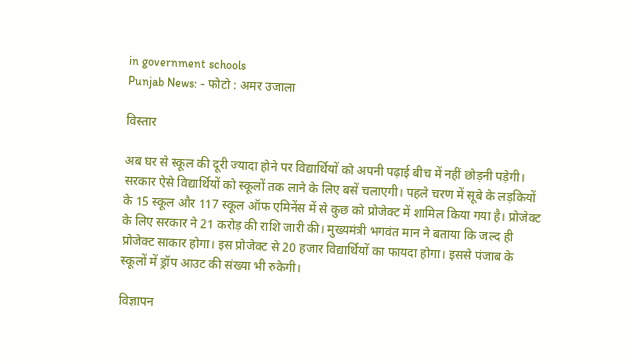in government schools
Punjab News: - फोटो : अमर उजाला

विस्तार

अब घर से स्कूल की दूरी ज्यादा होने पर विद्यार्थियों को अपनी पढ़ाई बीच में नहीं छोड़नी पड़ेगी। सरकार ऐसे विद्यार्थियों को स्कूलों तक लाने के लिए बसें चलाएगी। पहले चरण में सूबे के लड़कियों के 15 स्कूल और 117 स्कूल ऑफ एमिनेंस में से कुछ को प्रोजेक्ट में शामिल किया गया है। प्रोजेक्ट के लिए सरकार ने 21 करोड़ की राशि जारी की। मुख्यमंत्री भगवंत मान ने बताया कि जल्द ही प्रोजेक्ट साकार होगा। इस प्रोजेक्ट से 20 हजार विद्यार्थियों का फायदा होगा। इससे पंजाब के स्कूलों में ड्रॉप आउट की संख्या भी रुकेगी।

विज्ञापन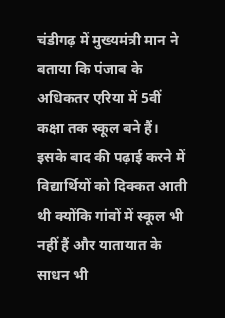चंडीगढ़ में मुख्यमंत्री मान ने बताया कि पंजाब के अधिकतर एरिया में 5वीं कक्षा तक स्कूल बने हैं। इसके बाद की पढ़ाई करने में विद्यार्थियों को दिक्कत आती थी क्योंकि गांवों में स्कूल भी नहीं हैं और यातायात के साधन भी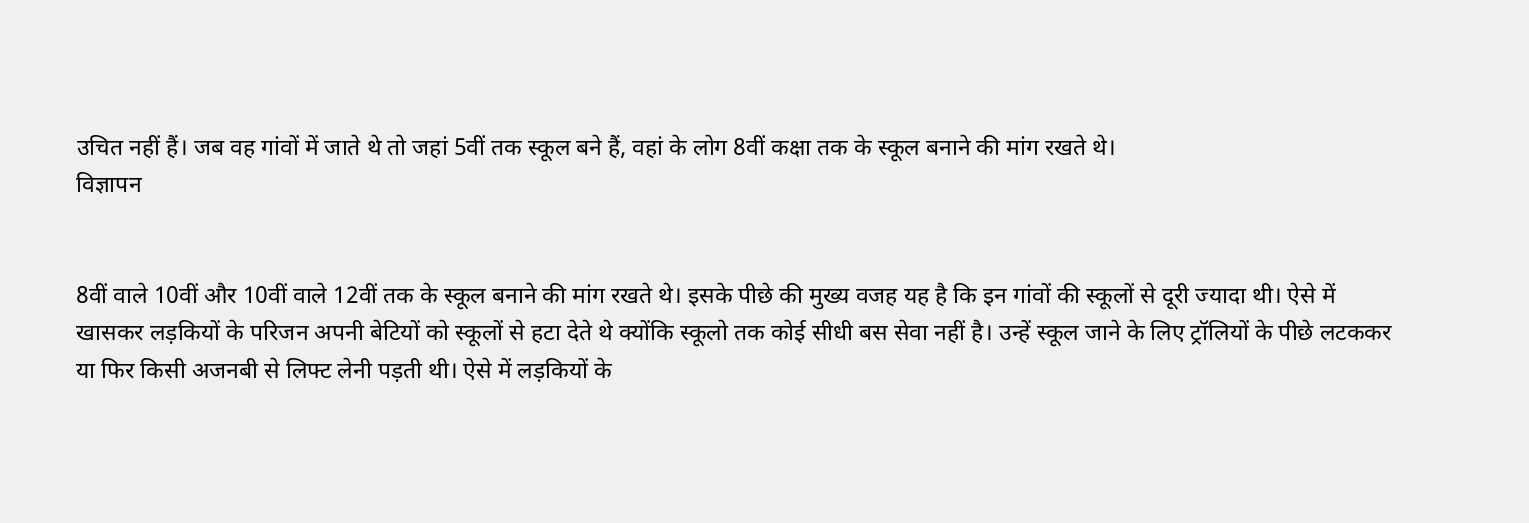उचित नहीं हैं। जब वह गांवों में जाते थे तो जहां 5वीं तक स्कूल बने हैं, वहां के लोग 8वीं कक्षा तक के स्कूल बनाने की मांग रखते थे।
विज्ञापन


8वीं वाले 10वीं और 10वीं वाले 12वीं तक के स्कूल बनाने की मांग रखते थे। इसके पीछे की मुख्य वजह यह है कि इन गांवों की स्कूलों से दूरी ज्यादा थी। ऐसे में खासकर लड़कियों के परिजन अपनी बेटियों को स्कूलों से हटा देते थे क्योंकि स्कूलो तक कोई सीधी बस सेवा नहीं है। उन्हें स्कूल जाने के लिए ट्रॉलियों के पीछे लटककर या फिर किसी अजनबी से लिफ्ट लेनी पड़ती थी। ऐसे में लड़कियों के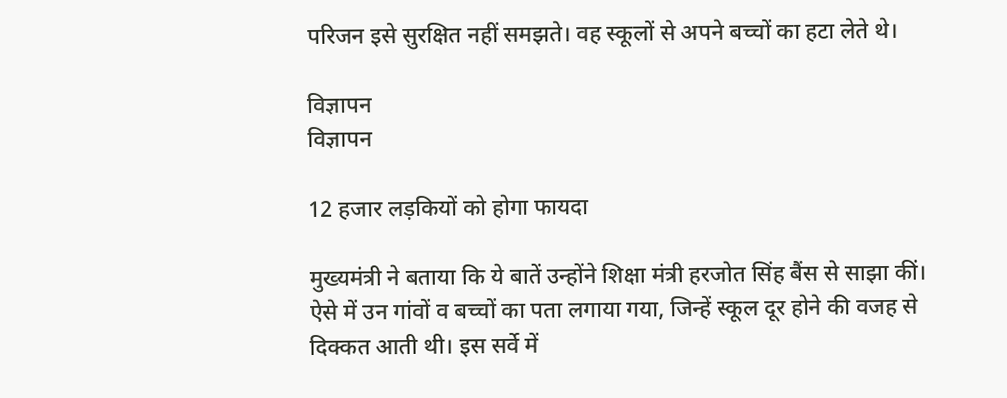परिजन इसे सुरक्षित नहीं समझते। वह स्कूलों से अपने बच्चों का हटा लेते थे।

विज्ञापन
विज्ञापन

12 हजार लड़कियों को होगा फायदा

मुख्यमंत्री ने बताया कि ये बातें उन्होंने शिक्षा मंत्री हरजोत सिंह बैंस से साझा कीं। ऐसे में उन गांवों व बच्चों का पता लगाया गया, जिन्हें स्कूल दूर होने की वजह से दिक्कत आती थी। इस सर्वे में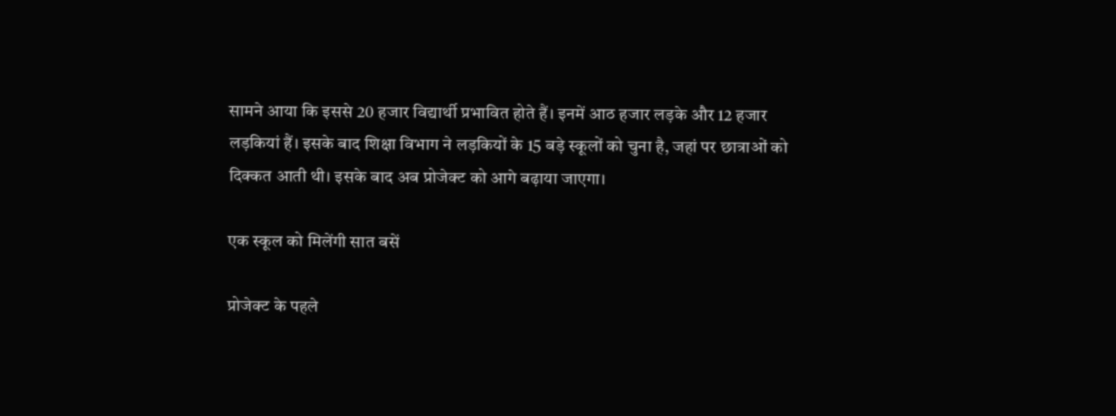सामने आया कि इससे 20 हजार विद्यार्थी प्रभावित होते हैं। इनमें आठ हजार लड़के और 12 हजार लड़कियां हैं। इसके बाद शिक्षा विभाग ने लड़कियों के 15 बड़े स्कूलों को चुना है, जहां पर छात्राओं को दिक्कत आती थी। इसके बाद अब प्रोजेक्ट को आगे बढ़ाया जाएगा।

एक स्कूल को मिलेंगी सात बसें

प्रोजेक्ट के पहले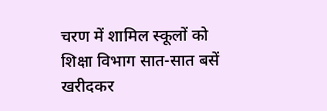चरण में शामिल स्कूलों को शिक्षा विभाग सात-सात बसें खरीदकर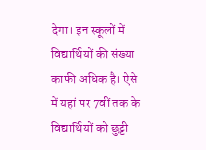देगा। इन स्कूलों में विद्यार्थियों की संख्या काफी अधिक है। ऐसे में यहां पर 7वीं तक के विद्यार्थियों को छुट्टी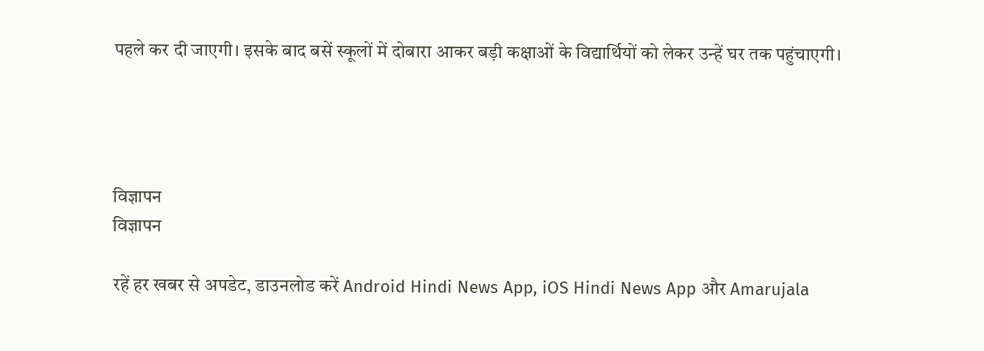पहले कर दी जाएगी। इसके बाद बसें स्कूलों में दोबारा आकर बड़ी कक्षाओं के विद्यार्थियों को लेकर उन्हें घर तक पहुंचाएगी।




विज्ञापन
विज्ञापन

रहें हर खबर से अपडेट, डाउनलोड करें Android Hindi News App, iOS Hindi News App और Amarujala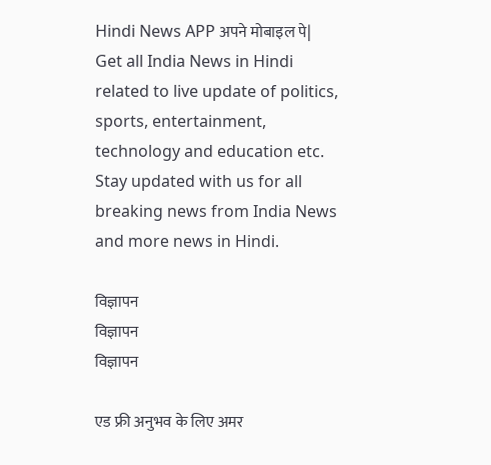Hindi News APP अपने मोबाइल पे|
Get all India News in Hindi related to live update of politics, sports, entertainment, technology and education etc. Stay updated with us for all breaking news from India News and more news in Hindi.

विज्ञापन
विज्ञापन
विज्ञापन

एड फ्री अनुभव के लिए अमर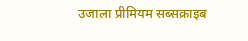उजाला प्रीमियम सब्सक्राइब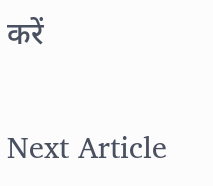करें

Next Article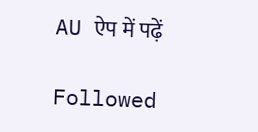AU ऐप में पढ़ें

Followed